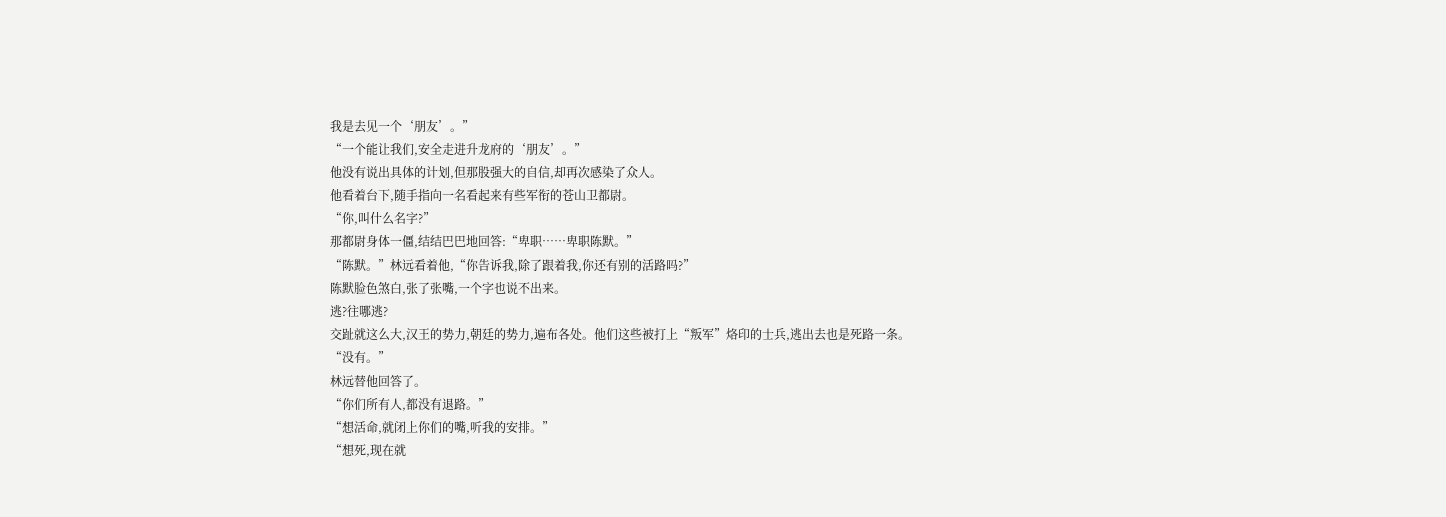我是去见一个‘朋友’。”
“一个能让我们,安全走进升龙府的‘朋友’。”
他没有说出具体的计划,但那股强大的自信,却再次感染了众人。
他看着台下,随手指向一名看起来有些军衔的苍山卫都尉。
“你,叫什么名字?”
那都尉身体一僵,结结巴巴地回答:“卑职……卑职陈默。”
“陈默。”林远看着他,“你告诉我,除了跟着我,你还有别的活路吗?”
陈默脸色煞白,张了张嘴,一个字也说不出来。
逃?往哪逃?
交趾就这么大,汉王的势力,朝廷的势力,遍布各处。他们这些被打上“叛军”烙印的士兵,逃出去也是死路一条。
“没有。”
林远替他回答了。
“你们所有人,都没有退路。”
“想活命,就闭上你们的嘴,听我的安排。”
“想死,现在就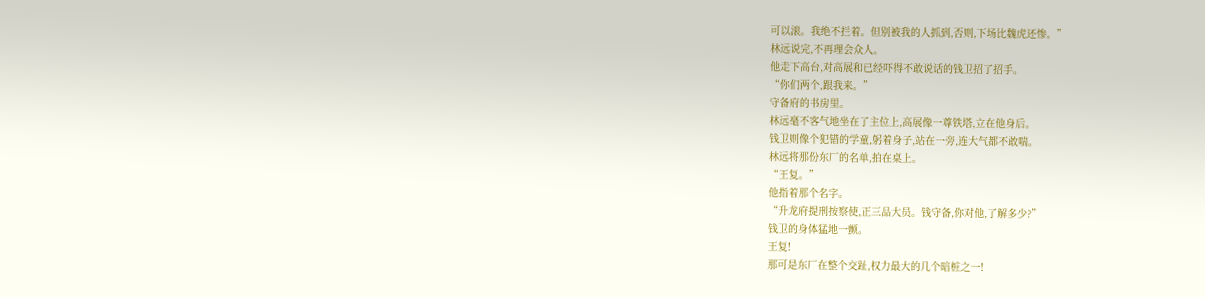可以滚。我绝不拦着。但别被我的人抓到,否则,下场比魏虎还惨。”
林远说完,不再理会众人。
他走下高台,对高展和已经吓得不敢说话的钱卫招了招手。
“你们两个,跟我来。”
守备府的书房里。
林远毫不客气地坐在了主位上,高展像一尊铁塔,立在他身后。
钱卫则像个犯错的学童,躬着身子,站在一旁,连大气都不敢喘。
林远将那份东厂的名单,拍在桌上。
“王复。”
他指着那个名字。
“升龙府提刑按察使,正三品大员。钱守备,你对他,了解多少?”
钱卫的身体猛地一颤。
王复!
那可是东厂在整个交趾,权力最大的几个暗桩之一!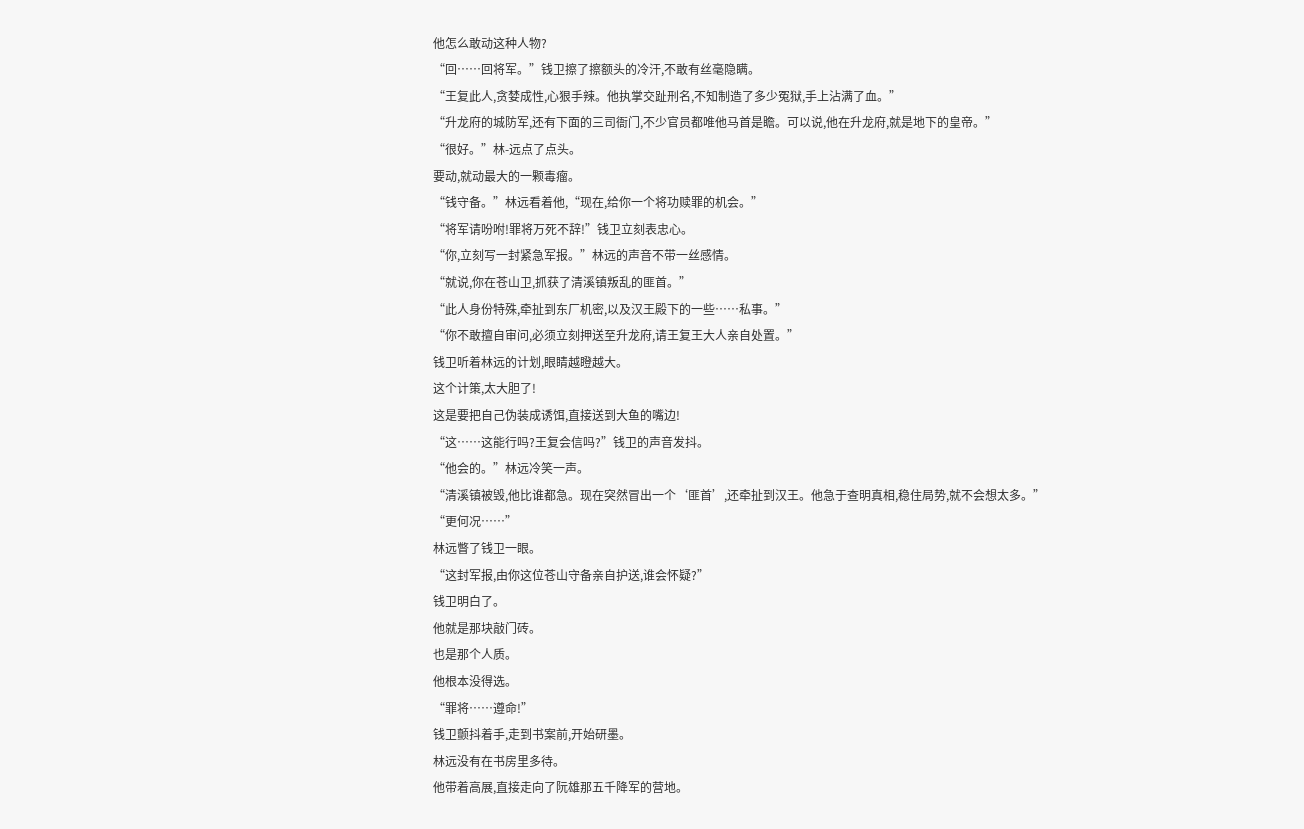他怎么敢动这种人物?
“回……回将军。”钱卫擦了擦额头的冷汗,不敢有丝毫隐瞒。
“王复此人,贪婪成性,心狠手辣。他执掌交趾刑名,不知制造了多少冤狱,手上沾满了血。”
“升龙府的城防军,还有下面的三司衙门,不少官员都唯他马首是瞻。可以说,他在升龙府,就是地下的皇帝。”
“很好。”林-远点了点头。
要动,就动最大的一颗毒瘤。
“钱守备。”林远看着他,“现在,给你一个将功赎罪的机会。”
“将军请吩咐!罪将万死不辞!”钱卫立刻表忠心。
“你,立刻写一封紧急军报。”林远的声音不带一丝感情。
“就说,你在苍山卫,抓获了清溪镇叛乱的匪首。”
“此人身份特殊,牵扯到东厂机密,以及汉王殿下的一些……私事。”
“你不敢擅自审问,必须立刻押送至升龙府,请王复王大人亲自处置。”
钱卫听着林远的计划,眼睛越瞪越大。
这个计策,太大胆了!
这是要把自己伪装成诱饵,直接送到大鱼的嘴边!
“这……这能行吗?王复会信吗?”钱卫的声音发抖。
“他会的。”林远冷笑一声。
“清溪镇被毁,他比谁都急。现在突然冒出一个‘匪首’,还牵扯到汉王。他急于查明真相,稳住局势,就不会想太多。”
“更何况……”
林远瞥了钱卫一眼。
“这封军报,由你这位苍山守备亲自护送,谁会怀疑?”
钱卫明白了。
他就是那块敲门砖。
也是那个人质。
他根本没得选。
“罪将……遵命!”
钱卫颤抖着手,走到书案前,开始研墨。
林远没有在书房里多待。
他带着高展,直接走向了阮雄那五千降军的营地。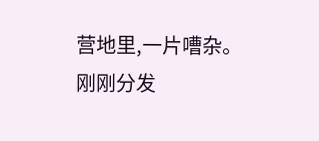营地里,一片嘈杂。
刚刚分发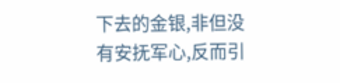下去的金银,非但没有安抚军心,反而引